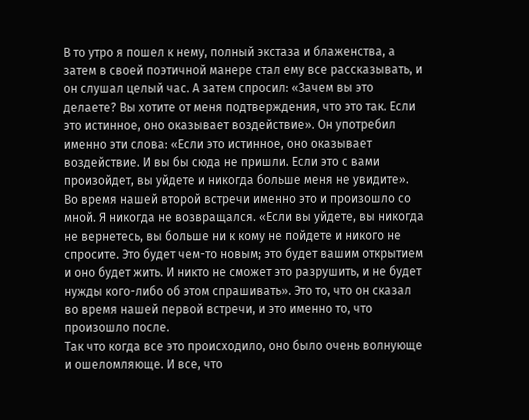В то утро я пошел к нему, полный экстаза и блаженства, а затем в своей поэтичной манере стал ему все рассказывать, и он слушал целый час. А затем спросил: «Зачем вы это делаете? Вы хотите от меня подтверждения, что это так. Если это истинное, оно оказывает воздействие». Он употребил именно эти слова: «Если это истинное, оно оказывает воздействие. И вы бы сюда не пришли. Если это с вами произойдет, вы уйдете и никогда больше меня не увидите». Во время нашей второй встречи именно это и произошло со мной. Я никогда не возвращался. «Если вы уйдете, вы никогда не вернетесь, вы больше ни к кому не пойдете и никого не спросите. Это будет чем-то новым; это будет вашим открытием и оно будет жить. И никто не сможет это разрушить, и не будет нужды кого-либо об этом спрашивать». Это то, что он сказал во время нашей первой встречи, и это именно то, что произошло после.
Так что когда все это происходило, оно было очень волнующе и ошеломляюще. И все, что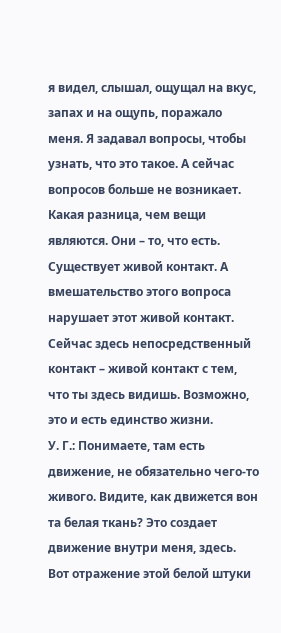я видел, слышал, ощущал на вкус, запах и на ощупь, поражало меня. Я задавал вопросы, чтобы узнать, что это такое. А сейчас вопросов больше не возникает. Какая разница, чем вещи являются. Они – то, что есть.
Существует живой контакт. А вмешательство этого вопроса нарушает этот живой контакт. Сейчас здесь непосредственный контакт – живой контакт с тем, что ты здесь видишь. Возможно, это и есть единство жизни.
У. Г.: Понимаете, там есть движение, не обязательно чего-то живого. Видите, как движется вон та белая ткань? Это создает движение внутри меня, здесь. Вот отражение этой белой штуки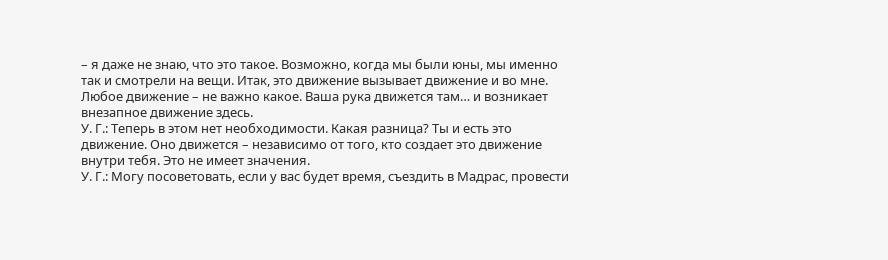– я даже не знаю, что это такое. Возможно, когда мы были юны, мы именно так и смотрели на вещи. Итак, это движение вызывает движение и во мне. Любое движение – не важно какое. Ваша рука движется там… и возникает внезапное движение здесь.
У. Г.: Теперь в этом нет необходимости. Какая разница? Ты и есть это движение. Оно движется – независимо от того, кто создает это движение внутри тебя. Это не имеет значения.
У. Г.: Могу посоветовать, если у вас будет время, съездить в Мадрас, провести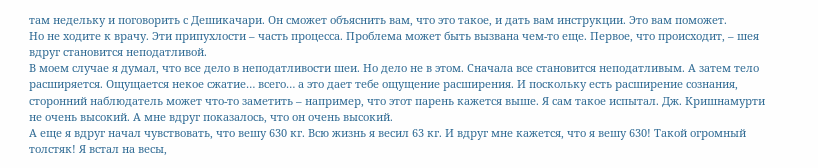там недельку и поговорить с Дешикачари. Он сможет объяснить вам, что это такое, и дать вам инструкции. Это вам поможет.
Но не ходите к врачу. Эти припухлости – часть процесса. Проблема может быть вызвана чем-то еще. Первое, что происходит, – шея вдруг становится неподатливой.
В моем случае я думал, что все дело в неподатливости шеи. Но дело не в этом. Сначала все становится неподатливым. А затем тело расширяется. Ощущается некое сжатие… всего… а это дает тебе ощущение расширения. И поскольку есть расширение сознания, сторонний наблюдатель может что-то заметить – например, что этот парень кажется выше. Я сам такое испытал. Дж. Кришнамурти не очень высокий. А мне вдруг показалось, что он очень высокий.
А еще я вдруг начал чувствовать, что вешу 630 кг. Всю жизнь я весил 63 кг. И вдруг мне кажется, что я вешу 630! Такой огромный толстяк! Я встал на весы,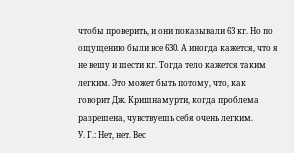чтобы проверить, и они показывали 63 кг. Но по ощущению были все 630. А иногда кажется, что я не вешу и шести кг. Тогда тело кажется таким легким. Это может быть потому, что, как говорит Дж. Кришнамурти, когда проблема разрешена, чувствуешь себя очень легким.
У. Г.: Нет, нет. Вес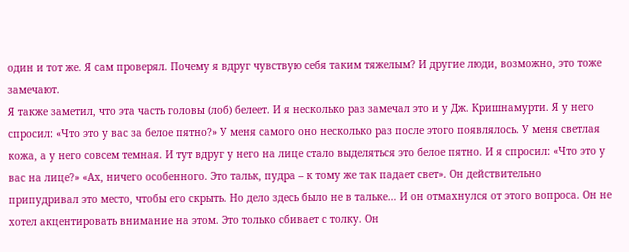один и тот же. Я сам проверял. Почему я вдруг чувствую себя таким тяжелым? И другие люди, возможно, это тоже замечают.
Я также заметил, что эта часть головы (лоб) белеет. И я несколько раз замечал это и у Дж. Кришнамурти. Я у него спросил: «Что это у вас за белое пятно?» У меня самого оно несколько раз после этого появлялось. У меня светлая кожа, а у него совсем темная. И тут вдруг у него на лице стало выделяться это белое пятно. И я спросил: «Что это у вас на лице?» «Ах, ничего особенного. Это тальк, пудра – к тому же так падает свет». Он действительно припудривал это место, чтобы его скрыть. Но дело здесь было не в тальке… И он отмахнулся от этого вопроса. Он не хотел акцентировать внимание на этом. Это только сбивает с толку. Он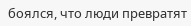боялся, что люди превратят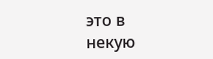это в некую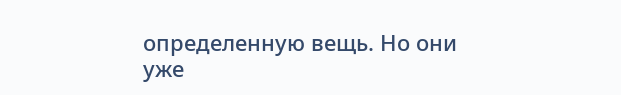определенную вещь. Но они уже